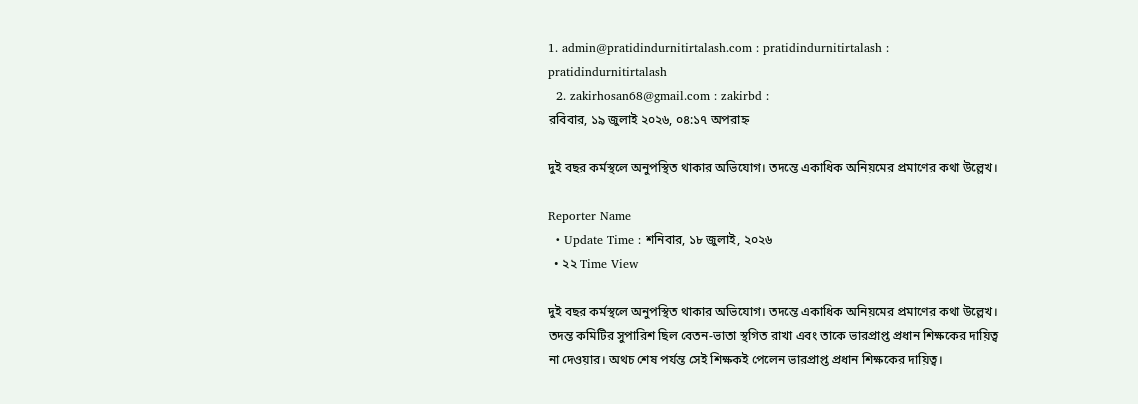1. admin@pratidindurnitirtalash.com : pratidindurnitirtalash : pratidindurnitirtalash
  2. zakirhosan68@gmail.com : zakirbd :
রবিবার, ১৯ জুলাই ২০২৬, ০৪:১৭ অপরাহ্ন

দুই বছর কর্মস্থলে অনুপস্থিত থাকার অভিযোগ। তদন্তে একাধিক অনিয়মের প্রমাণের কথা উল্লেখ।

Reporter Name
  • Update Time : শনিবার, ১৮ জুলাই, ২০২৬
  • ২২ Time View

দুই বছর কর্মস্থলে অনুপস্থিত থাকার অভিযোগ। তদন্তে একাধিক অনিয়মের প্রমাণের কথা উল্লেখ। তদন্ত কমিটির সুপারিশ ছিল বেতন-ভাতা স্থগিত রাখা এবং তাকে ভারপ্রাপ্ত প্রধান শিক্ষকের দায়িত্ব না দেওয়ার। অথচ শেষ পর্যন্ত সেই শিক্ষকই পেলেন ভারপ্রাপ্ত প্রধান শিক্ষকের দায়িত্ব।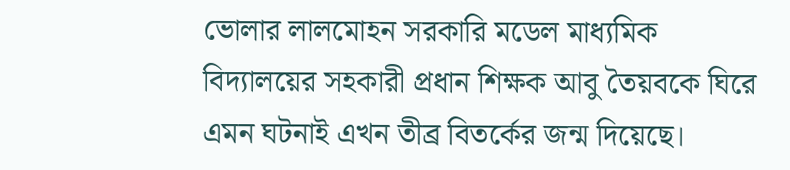ভোলার লালমোহন সরকারি মডেল মাধ্যমিক বিদ্যালয়ের সহকারী প্রধান শিক্ষক আবু তৈয়বকে ঘিরে এমন ঘটনাই এখন তীব্র বিতর্কের জন্ম দিয়েছে।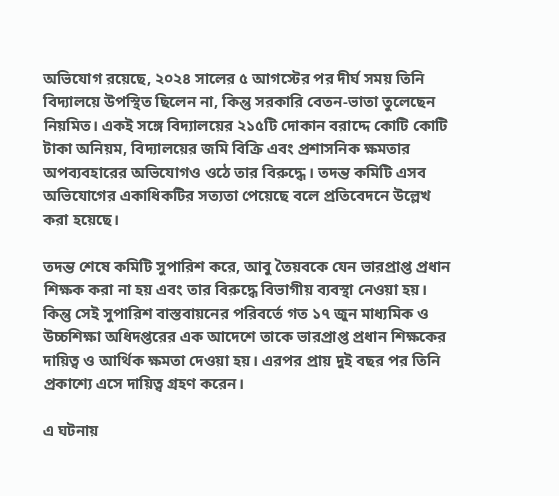অভিযোগ রয়েছে, ২০২৪ সালের ৫ আগস্টের পর দীর্ঘ সময় তিনি বিদ্যালয়ে উপস্থিত ছিলেন না, কিন্তু সরকারি বেতন-ভাতা তুলেছেন নিয়মিত। একই সঙ্গে বিদ্যালয়ের ২১৫টি দোকান বরাদ্দে কোটি কোটি টাকা অনিয়ম, বিদ্যালয়ের জমি বিক্রি এবং প্রশাসনিক ক্ষমতার অপব্যবহারের অভিযোগও ওঠে তার বিরুদ্ধে। তদন্ত কমিটি এসব অভিযোগের একাধিকটির সত্যতা পেয়েছে বলে প্রতিবেদনে উল্লেখ করা হয়েছে।

তদন্ত শেষে কমিটি সুপারিশ করে, আবু তৈয়বকে যেন ভারপ্রাপ্ত প্রধান শিক্ষক করা না হয় এবং তার বিরুদ্ধে বিভাগীয় ব্যবস্থা নেওয়া হয়। কিন্তু সেই সুপারিশ বাস্তবায়নের পরিবর্তে গত ১৭ জুন মাধ্যমিক ও উচ্চশিক্ষা অধিদপ্তরের এক আদেশে তাকে ভারপ্রাপ্ত প্রধান শিক্ষকের দায়িত্ব ও আর্থিক ক্ষমতা দেওয়া হয়। এরপর প্রায় দুই বছর পর তিনি প্রকাশ্যে এসে দায়িত্ব গ্রহণ করেন।

এ ঘটনায়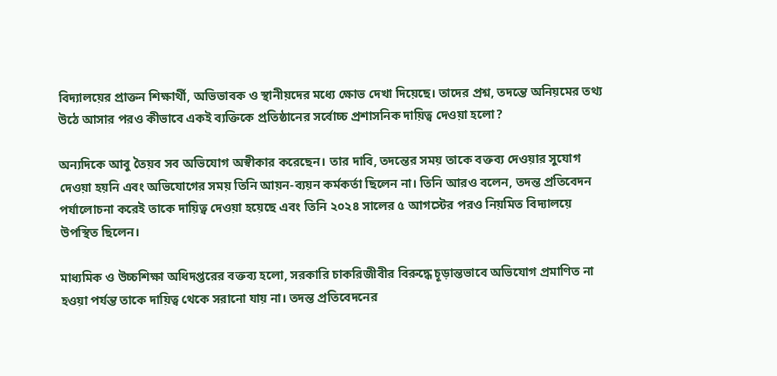বিদ্যালয়ের প্রাক্তন শিক্ষার্থী, অভিভাবক ও স্থানীয়দের মধ্যে ক্ষোভ দেখা দিয়েছে। তাদের প্রশ্ন, তদন্তে অনিয়মের তথ্য উঠে আসার পরও কীভাবে একই ব্যক্তিকে প্রতিষ্ঠানের সর্বোচ্চ প্রশাসনিক দায়িত্ব দেওয়া হলো?

অন্যদিকে আবু তৈয়ব সব অভিযোগ অস্বীকার করেছেন। তার দাবি, তদন্তের সময় তাকে বক্তব্য দেওয়ার সুযোগ দেওয়া হয়নি এবং অভিযোগের সময় তিনি আয়ন-ব্যয়ন কর্মকর্তা ছিলেন না। তিনি আরও বলেন, তদন্ত প্রতিবেদন পর্যালোচনা করেই তাকে দায়িত্ব দেওয়া হয়েছে এবং তিনি ২০২৪ সালের ৫ আগস্টের পরও নিয়মিত বিদ্যালয়ে উপস্থিত ছিলেন।

মাধ্যমিক ও উচ্চশিক্ষা অধিদপ্তরের বক্তব্য হলো, সরকারি চাকরিজীবীর বিরুদ্ধে চূড়ান্তভাবে অভিযোগ প্রমাণিত না হওয়া পর্যন্ত তাকে দায়িত্ব থেকে সরানো যায় না। তদন্ত প্রতিবেদনের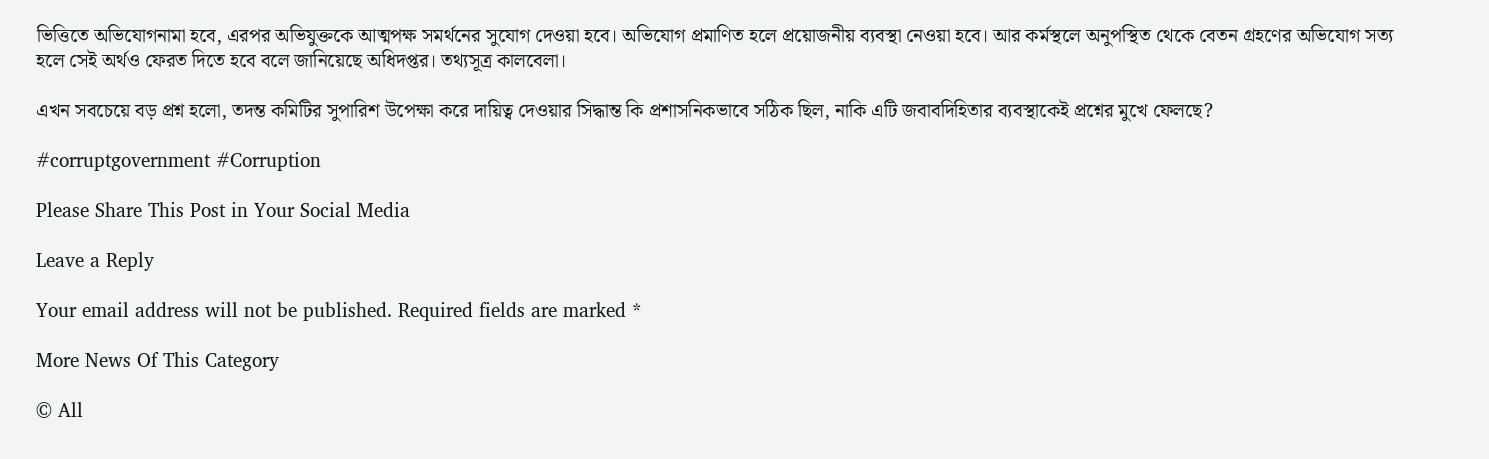ভিত্তিতে অভিযোগনামা হবে, এরপর অভিযুক্তকে আত্মপক্ষ সমর্থনের সুযোগ দেওয়া হবে। অভিযোগ প্রমাণিত হলে প্রয়োজনীয় ব্যবস্থা নেওয়া হবে। আর কর্মস্থলে অনুপস্থিত থেকে বেতন গ্রহণের অভিযোগ সত্য হলে সেই অর্থও ফেরত দিতে হবে বলে জানিয়েছে অধিদপ্তর। তথ্যসূত্র কালবেলা।

এখন সবচেয়ে বড় প্রশ্ন হলো, তদন্ত কমিটির সুপারিশ উপেক্ষা করে দায়িত্ব দেওয়ার সিদ্ধান্ত কি প্রশাসনিকভাবে সঠিক ছিল, নাকি এটি জবাবদিহিতার ব্যবস্থাকেই প্রশ্নের মুখে ফেলছে?

#corruptgovernment #Corruption

Please Share This Post in Your Social Media

Leave a Reply

Your email address will not be published. Required fields are marked *

More News Of This Category

© All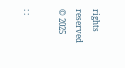rights reserved © 2025

: :